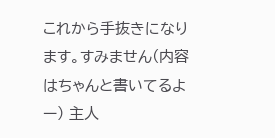これから手抜きになります。すみません(内容はちゃんと書いてるよー) 主人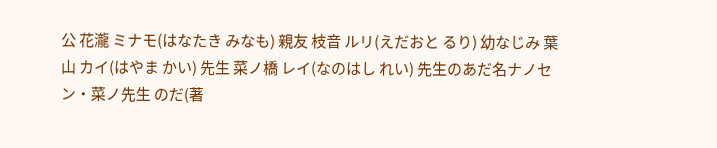公 花瀧 ミナモ(はなたき みなも) 親友 枝音 ルリ(えだおと るり) 幼なじみ 葉山 カイ(はやま かい) 先生 菜ノ橋 レイ(なのはし れい) 先生のあだ名ナノセン・菜ノ先生 のだ(著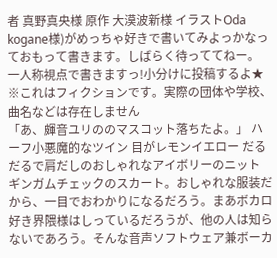者 真野真央様 原作 大漠波新様 イラストOda kogane様)がめっちゃ好きで書いてみよっかなっておもって書きます。しばらく待っててねー。 一人称視点で書きますっ!小分けに投稿するよ★ ※これはフィクションです。実際の団体や学校、曲名などは存在しません
「あ、皹音ユリののマスコット落ちたよ。」 ハーフ小悪魔的なツイン 目がレモンイエロー だるだるで肩だしのおしゃれなアイボリーのニット ギンガムチェックのスカート。おしゃれな服装だから、一目でおわかりになるだろう。まあボカロ好き界隈様はしっているだろうが、他の人は知らないであろう。そんな音声ソフトウェア兼ボーカ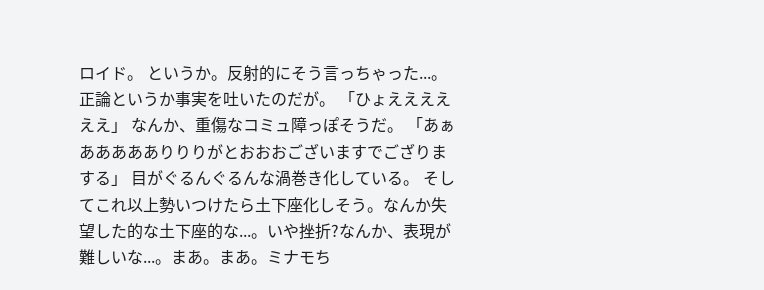ロイド。 というか。反射的にそう言っちゃった...。正論というか事実を吐いたのだが。 「ひょええええええ」 なんか、重傷なコミュ障っぽそうだ。 「あぁああああありりりがとおおおございますでござりまする」 目がぐるんぐるんな渦巻き化している。 そしてこれ以上勢いつけたら土下座化しそう。なんか失望した的な土下座的な...。いや挫折?なんか、表現が難しいな...。まあ。まあ。ミナモち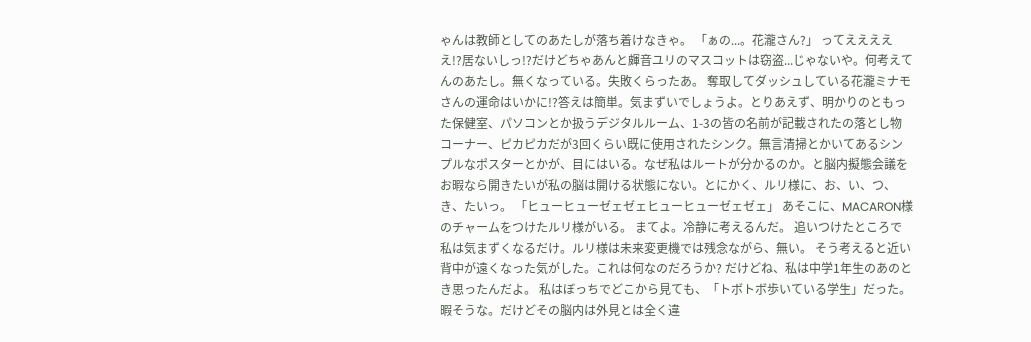ゃんは教師としてのあたしが落ち着けなきゃ。 「ぁの...。花瀧さん?」 ってえええええ!?居ないしっ!?だけどちゃあんと皹音ユリのマスコットは窃盗...じゃないや。何考えてんのあたし。無くなっている。失敗くらったあ。 奪取してダッシュしている花瀧ミナモさんの運命はいかに!?答えは簡単。気まずいでしょうよ。とりあえず、明かりのともった保健室、パソコンとか扱うデジタルルーム、1-3の皆の名前が記載されたの落とし物コーナー、ピカピカだが3回くらい既に使用されたシンク。無言清掃とかいてあるシンプルなポスターとかが、目にはいる。なぜ私はルートが分かるのか。と脳内擬態会議をお暇なら開きたいが私の脳は開ける状態にない。とにかく、ルリ様に、お、い、つ、き、たいっ。 「ヒューヒューゼェゼェヒューヒューゼェゼェ」 あそこに、MACARON様のチャームをつけたルリ様がいる。 まてよ。冷静に考えるんだ。 追いつけたところで私は気まずくなるだけ。ルリ様は未来変更機では残念ながら、無い。 そう考えると近い背中が遠くなった気がした。これは何なのだろうか? だけどね、私は中学1年生のあのとき思ったんだよ。 私はぼっちでどこから見ても、「トボトボ歩いている学生」だった。暇そうな。だけどその脳内は外見とは全く違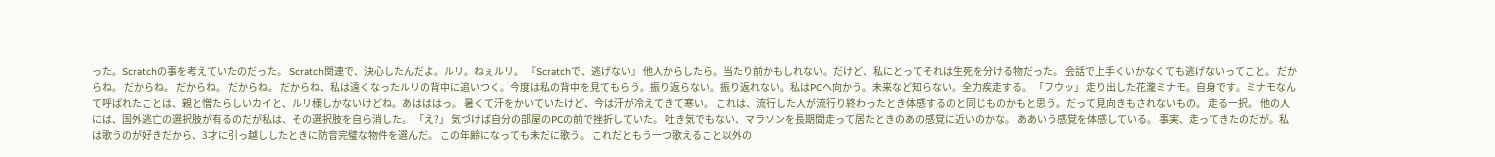った。Scratchの事を考えていたのだった。 Scratch関連で、決心したんだよ。ルリ。ねぇルリ。 『Scratchで、逃げない』 他人からしたら。当たり前かもしれない。だけど、私にとってそれは生死を分ける物だった。 会話で上手くいかなくても逃げないってこと。 だからね。 だからね。 だからね。 だからね。 だからね、私は遠くなったルリの背中に追いつく。今度は私の背中を見てもらう。振り返らない。振り返れない。私はPCへ向かう。未来など知らない。全力疾走する。 「フウッ」 走り出した花瀧ミナモ。自身です。ミナモなんて呼ばれたことは、親と憎たらしいカイと、ルリ様しかないけどね。あはははっ。 暑くて汗をかいていたけど、今は汗が冷えてきて寒い。 これは、流行した人が流行り終わったとき体感するのと同じものかもと思う。だって見向きもされないもの。 走る一択。 他の人には、国外逃亡の選択肢が有るのだが私は、その選択肢を自ら消した。 「え?」 気づけば自分の部屋のPCの前で挫折していた。 吐き気でもない、マラソンを長期間走って居たときのあの感覚に近いのかな。 ああいう感覚を体感している。 事実、走ってきたのだが。私は歌うのが好きだから、3才に引っ越ししたときに防音完璧な物件を選んだ。 この年齢になっても未だに歌う。 これだともう一つ歌えること以外の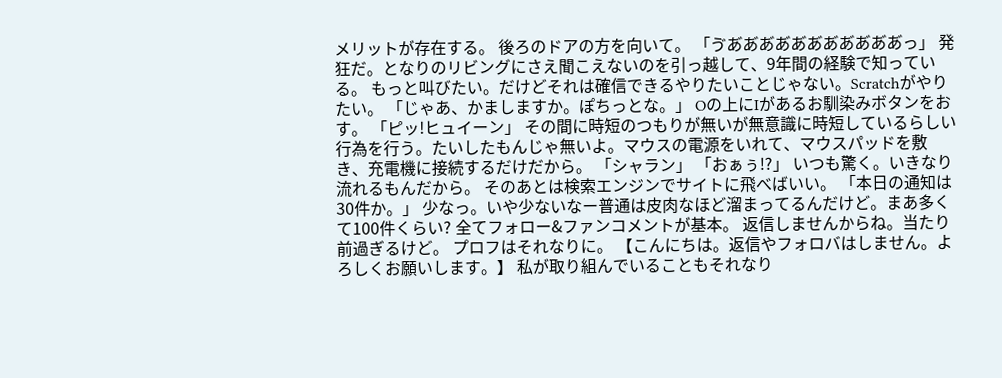メリットが存在する。 後ろのドアの方を向いて。 「ゔあ゙あ゙あ゙あ゙あ゙あ゙あ゙あ゙あ゙あ゙あ゙っ」 発狂だ。となりのリビングにさえ聞こえないのを引っ越して、9年間の経験で知っている。 もっと叫びたい。だけどそれは確信できるやりたいことじゃない。Scratchがやりたい。 「じゃあ、かましますか。ぽちっとな。」 Oの上にIがあるお馴染みボタンをおす。 「ピッ!ヒュイーン」 その間に時短のつもりが無いが無意識に時短しているらしい行為を行う。たいしたもんじゃ無いよ。マウスの電源をいれて、マウスパッドを敷き、充電機に接続するだけだから。 「シャラン」 「おぁぅ!?」 いつも驚く。いきなり流れるもんだから。 そのあとは検索エンジンでサイトに飛べばいい。 「本日の通知は30件か。」 少なっ。いや少ないなー普通は皮肉なほど溜まってるんだけど。まあ多くて100件くらい? 全てフォロー&ファンコメントが基本。 返信しませんからね。当たり前過ぎるけど。 プロフはそれなりに。 【こんにちは。返信やフォロバはしません。よろしくお願いします。】 私が取り組んでいることもそれなり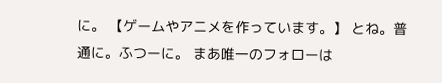に。 【ゲームやアニメを作っています。】 とね。普通に。ふつーに。 まあ唯一のフォローは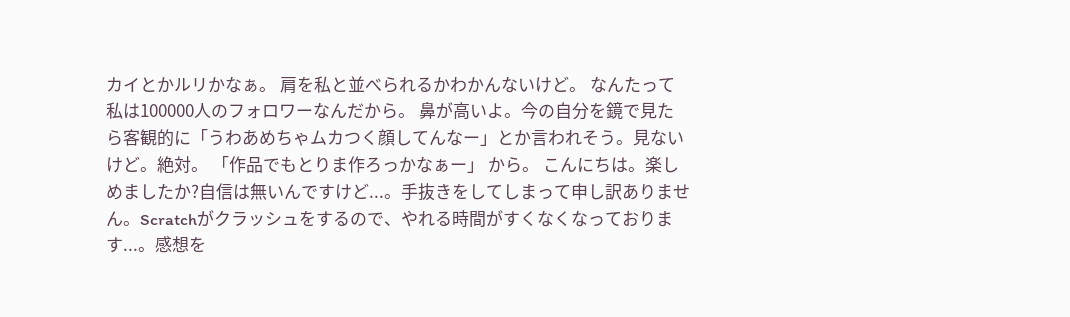カイとかルリかなぁ。 肩を私と並べられるかわかんないけど。 なんたって私は100000人のフォロワーなんだから。 鼻が高いよ。今の自分を鏡で見たら客観的に「うわあめちゃムカつく顔してんなー」とか言われそう。見ないけど。絶対。 「作品でもとりま作ろっかなぁー」 から。 こんにちは。楽しめましたか?自信は無いんですけど...。手抜きをしてしまって申し訳ありません。Scratchがクラッシュをするので、やれる時間がすくなくなっております...。感想を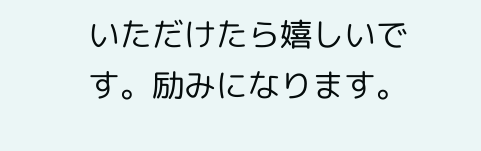いただけたら嬉しいです。励みになります。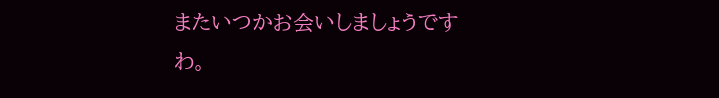またいつかお会いしましょうですわ。